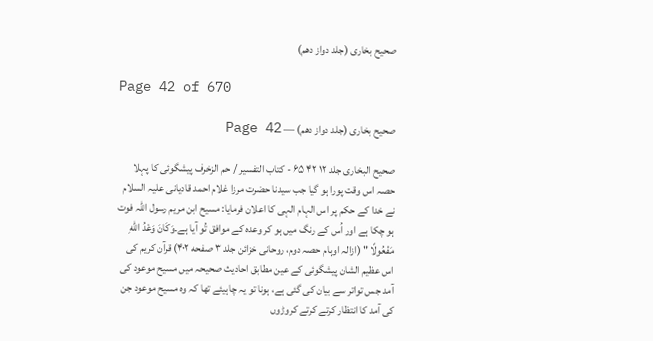صحیح بخاری (جلد دواز دھم)

Page 42 of 670

صحیح بخاری (جلد دواز دھم) — Page 42

صحیح البخاری جلد ۱۲ ۴۲ ۶۵ - کتاب التفسير / حم الزخرف پیشگوئی کا پہلا حصہ اس وقت پورا ہو گیا جب سیدنا حضرت مرزا غلام احمد قادیانی علیہ السلام نے خدا کے حکم پر اس الہام الہی کا اعلان فرمایا: مسیح ابن مریم رسول اللہ فوت ہو چکا ہے اور اُس کے رنگ میں ہو کر وعدہ کے موافق تُو آیا ہے۔وَكَانَ وَعْدُ اللهِ مَفْعُولًا " (ازالہ اوہام حصہ دوم، روحانی خزائن جلد ۳ صفحه ۴۰۲) قرآن کریم کی اس عظیم الشان پیشگوئی کے عین مطابق احادیث صحیحہ میں مسیح موعود کی آمد جس تواتر سے بیان کی گئی ہے، ہونا تو یہ چاہیئے تھا کہ وہ مسیح موعود جن کی آمد کا انتظار کرتے کرتے کروڑوں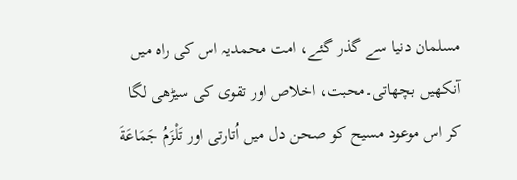مسلمان دنیا سے گذر گئے، امت محمدیہ اس کی راہ میں آنکھیں بچھاتی۔محبت، اخلاص اور تقوی کی سیڑھی لگا کر اس موعود مسیح کو صحن دل میں اُتارتی اور تَلْزَمُ جَمَاعَةَ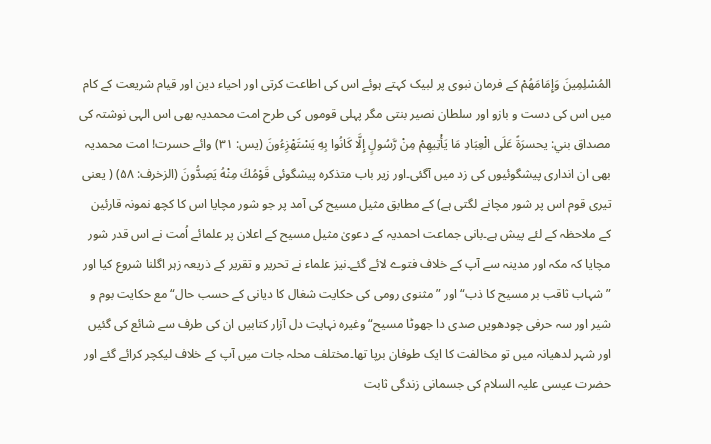المُسْلِمِينَ وَإِمَامَهُمْ کے فرمان نبوی پر لبیک کہتے ہوئے اس کی اطاعت کرتی اور احیاء دین اور قیام شریعت کے کام میں اس کی دست و بازو اور سلطان نصیر بنتی مگر پہلی قوموں کی طرح امت محمدیہ بھی اس الہی نوشتہ کی مصداق بني: يحسرَةً عَلَى الْعِبَادِ مَا يَأْتِيهِمْ مِنْ رَّسُولٍ إِلَّا كَانُوا بِهِ يَسْتَهْزِءُونَ (يس: ۳۱) وائے حسرت! امت محمدیہ بھی ان انداری پیشگوئیوں کی زد میں آگئی۔اور زیر باب متذکرہ پیشگوئی قَوْمُكَ مِنْهُ يَصِدُّونَ (الزخرف: ۵۸) ( یعنی تیری قوم اس پر شور مچانے لگتی ہے) کے مطابق مثیل مسیح کی آمد پر جو شور مچایا اس کا کچھ نمونہ قارئین کے ملاحظہ کے لئے پیش ہے۔بانی جماعت احمدیہ کے دعویٰ مثیل مسیح کے اعلان پر علمائے اُمت نے اس قدر شور مچایا کہ مکہ اور مدینہ سے آپ کے خلاف فتوے لائے گئے۔نیز علماء نے تحریر و تقریر کے ذریعہ زہر اگلنا شروع کیا اور ”شہاب ثاقب بر مسیح کا ذب“ اور ”مثنوی رومی کی حکایت شغال کا دیانی کے حسب حال“ مع حکایت بوم و شیر اور سہ حرفی چودھویں صدی دا جھوٹا مسیح“ وغیرہ نہایت دل آزار کتابیں ان کی طرف سے شائع کی گئیں اور شہر لدھیانہ میں تو مخالفت کا ایک طوفان برپا تھا۔مختلف محلہ جات میں آپ کے خلاف لیکچر کرائے گئے اور حضرت عیسی علیہ السلام کی جسمانی زندگی ثابت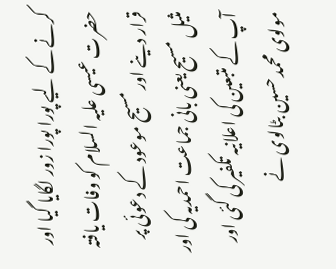کرنے کے لیے پورا پورا زور لگایا گیا اور حضرت عیسی علیہ السلام کو وفات یافتہ قرار دینے اور مسیح موعود کے دعوئی پر مثیل مسیح یعنی بانی جماعت احمدیہ کی اور آپ کے متبعین کی اعلانیہ تکفیر کی گئی اور مولوی محمد حسین بٹالوی نے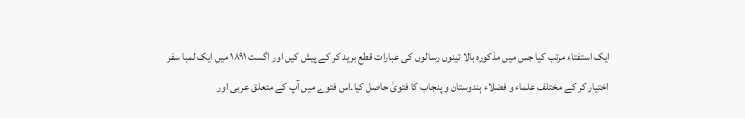ایک استفتاء مرتب کیا جس میں مذکورہ بالا تینوں رسالوں کی عبارات قطع برید کر کے پیش کیں اور اگست ۱۸۹۱ میں ایک لمبا سفر اختیار کر کے مختلف علماء و فضلاء ہندوستان و پنجاب کا فتویٰ حاصل کیا۔اس فتوے میں آپ کے متعلق عربی اور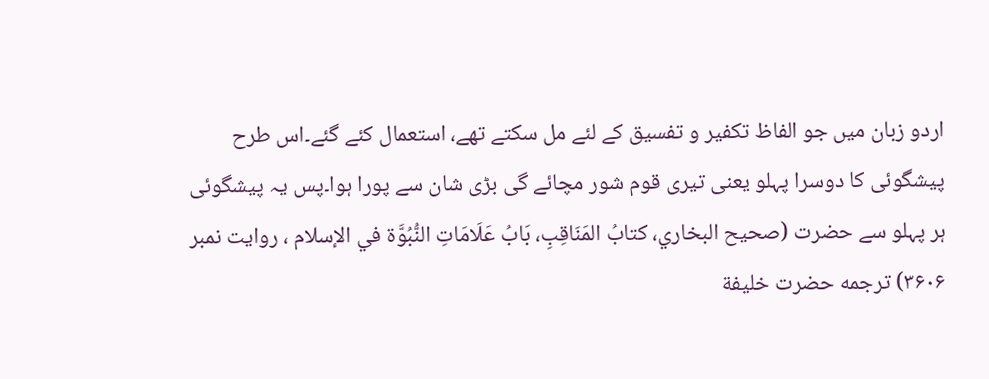اردو زبان میں جو الفاظ تکفیر و تفسیق کے لئے مل سکتے تھے، استعمال کئے گئے۔اس طرح پیشگوئی کا دوسرا پہلو یعنی تیری قوم شور مچائے گی بڑی شان سے پورا ہوا۔پس یہ پیشگوئی ہر پہلو سے حضرت (صحيح البخاري، كتابُ المَنَاقِبِ، بَابُ عَلَامَاتِ النُّبُوَّة في الإسلام ، روایت نمبر ۳۶۰۶) ترجمه حضرت خلیفة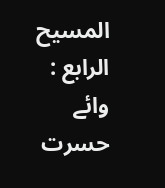المسیح الرابع : وائے حسرت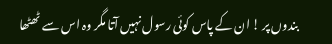بندوں پر ! ان کے پاس کوئی رسول نہیں آتا مگر وہ اس سے ٹھٹھا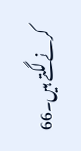کرنے لگتے ہیں۔66